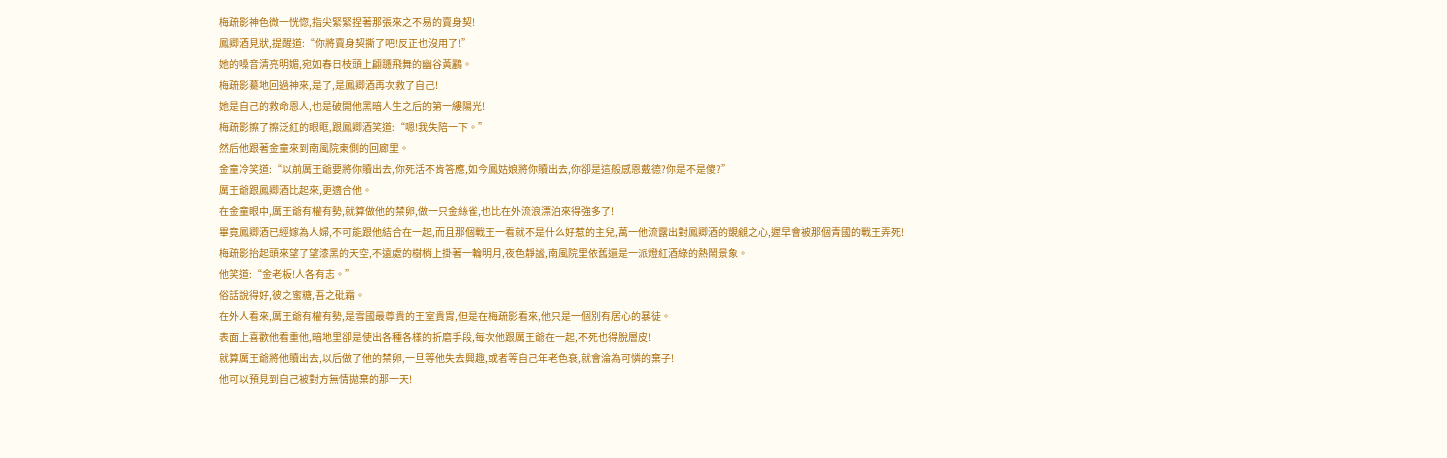梅疏影神色微一恍惚,指尖緊緊捏著那張來之不易的賣身契!
鳳卿酒見狀,提醒道:“你將賣身契撕了吧!反正也沒用了!”
她的嗓音清亮明媚,宛如春日枝頭上翩躚飛舞的幽谷黃鸝。
梅疏影驀地回過神來,是了,是鳳卿酒再次救了自己!
她是自己的救命恩人,也是破開他黑暗人生之后的第一縷陽光!
梅疏影擦了擦泛紅的眼眶,跟鳳卿酒笑道:“嗯!我失陪一下。”
然后他跟著金童來到南風院東側的回廊里。
金童冷笑道:“以前厲王爺要將你贖出去,你死活不肯答應,如今鳳姑娘將你贖出去,你卻是這般感恩戴德?你是不是傻?”
厲王爺跟鳳卿酒比起來,更適合他。
在金童眼中,厲王爺有權有勢,就算做他的禁卵,做一只金絲雀,也比在外流浪漂泊來得強多了!
畢竟鳳卿酒已經嫁為人婦,不可能跟他結合在一起,而且那個戰王一看就不是什么好惹的主兒,萬一他流露出對鳳卿酒的覬覦之心,遲早會被那個青國的戰王弄死!
梅疏影抬起頭來望了望漆黑的天空,不遠處的樹梢上掛著一輪明月,夜色靜謐,南風院里依舊還是一派燈紅酒綠的熱鬧景象。
他笑道:“金老板!人各有志。”
俗話說得好,彼之蜜糖,吾之砒霜。
在外人看來,厲王爺有權有勢,是雪國最尊貴的王室貴胄,但是在梅疏影看來,他只是一個別有居心的暴徒。
表面上喜歡他看重他,暗地里卻是使出各種各樣的折磨手段,每次他跟厲王爺在一起,不死也得脫層皮!
就算厲王爺將他贖出去,以后做了他的禁卵,一旦等他失去興趣,或者等自己年老色衰,就會淪為可憐的棄子!
他可以預見到自己被對方無情拋棄的那一天!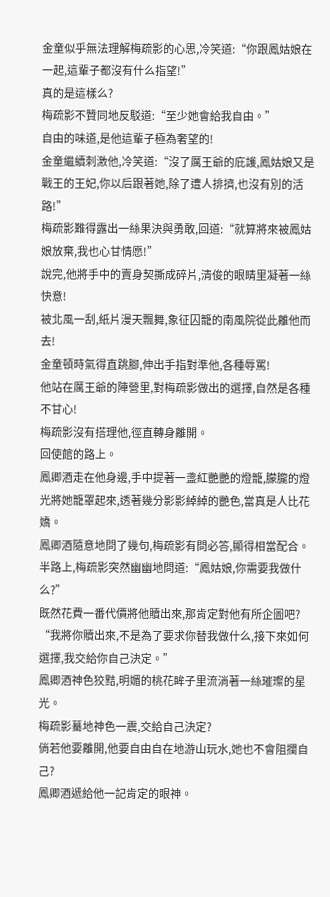金童似乎無法理解梅疏影的心思,冷笑道:“你跟鳳姑娘在一起,這輩子都沒有什么指望!”
真的是這樣么?
梅疏影不贊同地反駁道:“至少她會給我自由。”
自由的味道,是他這輩子極為奢望的!
金童繼續刺激他,冷笑道:“沒了厲王爺的庇護,鳳姑娘又是戰王的王妃,你以后跟著她,除了遭人排擠,也沒有別的活路!”
梅疏影難得露出一絲果決與勇敢,回道:“就算將來被鳳姑娘放棄,我也心甘情愿!”
說完,他將手中的賣身契撕成碎片,清俊的眼睛里凝著一絲快意!
被北風一刮,紙片漫天飄舞,象征囚籠的南風院從此離他而去!
金童頓時氣得直跳腳,伸出手指對準他,各種辱罵!
他站在厲王爺的陣營里,對梅疏影做出的選擇,自然是各種不甘心!
梅疏影沒有搭理他,徑直轉身離開。
回使館的路上。
鳳卿酒走在他身邊,手中提著一盞紅艷艷的燈籠,朦朧的燈光將她籠罩起來,透著幾分影影綽綽的艷色,當真是人比花嬌。
鳳卿酒隨意地問了幾句,梅疏影有問必答,顯得相當配合。
半路上,梅疏影突然幽幽地問道:“鳳姑娘,你需要我做什么?”
既然花費一番代價將他贖出來,那肯定對他有所企圖吧?
“我將你贖出來,不是為了要求你替我做什么,接下來如何選擇,我交給你自己決定。”
鳳卿酒神色狡黠,明媚的桃花眸子里流淌著一絲璀璨的星光。
梅疏影驀地神色一震,交給自己決定?
倘若他要離開,他要自由自在地游山玩水,她也不會阻攔自己?
鳳卿酒遞給他一記肯定的眼神。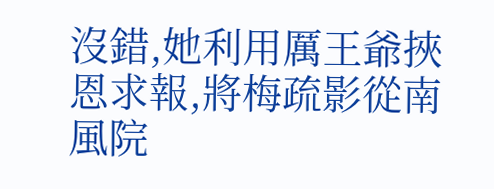沒錯,她利用厲王爺挾恩求報,將梅疏影從南風院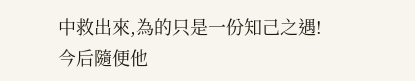中救出來,為的只是一份知己之遇!
今后隨便他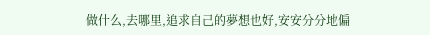做什么,去哪里,追求自己的夢想也好,安安分分地偏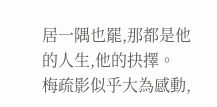居一隅也罷,那都是他的人生,他的抉擇。
梅疏影似乎大為感動,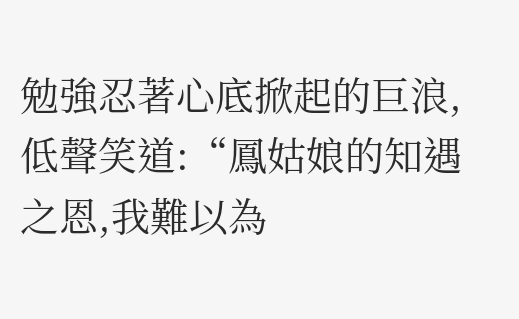勉強忍著心底掀起的巨浪,低聲笑道:“鳳姑娘的知遇之恩,我難以為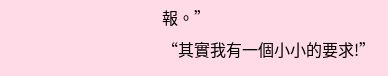報。”
“其實我有一個小小的要求!”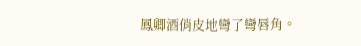鳳卿酒俏皮地彎了彎唇角。